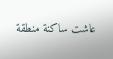عاشت ساكنة منطقة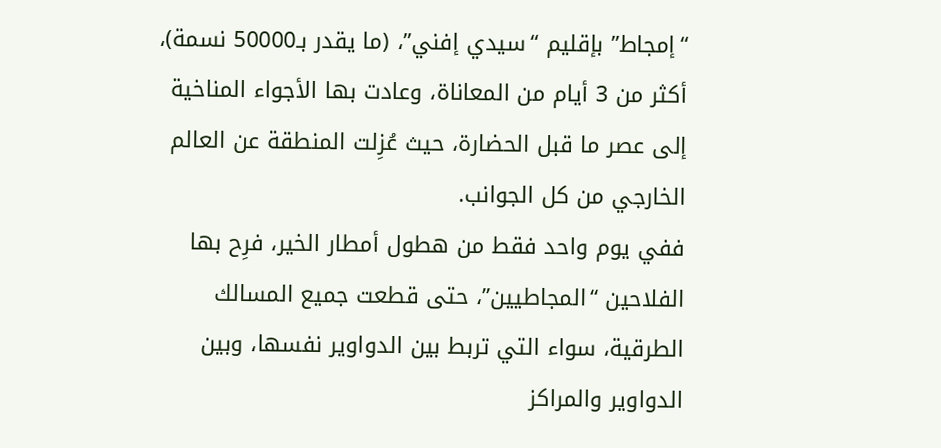“إمجاط” بإقليم “سيدي إفني”، (ما يقدر بـ50000 نسمة)، أكثر من 3 أيام من المعاناة، وعادت بها الأجواء المناخية إلى عصر ما قبل الحضارة، حيث عُزِلت المنطقة عن العالم الخارجي من كل الجوانب.
ففي يوم واحد فقط من هطول أمطار الخير، فرِح بها الفلاحين “المجاطيين”، حتى قطعت جميع المسالك الطرقية، سواء التي تربط بين الدواوير نفسها، وبين الدواوير والمراكز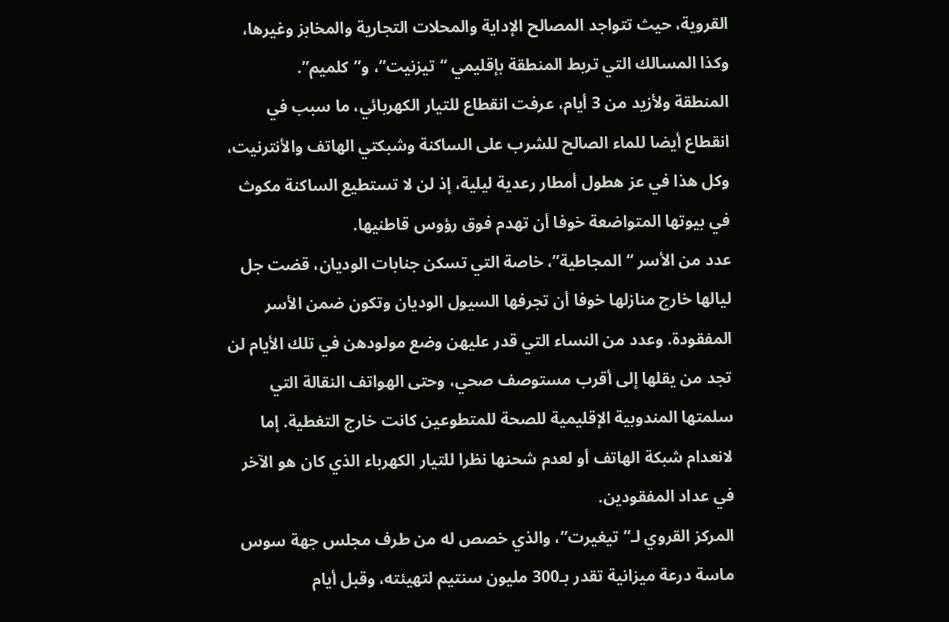القروية، حيث تتواجد المصالح الإداية والمحلات التجارية والمخابز وغيرها، وكذا المسالك التي تربط المنطقة بإقليمي “تيزنيت”، و”كلميم”.
المنطقة ولأزيد من 3 أيام، عرفت انقطاع للتيار الكهربائي، ما سبب في انقطاع أيضا للماء الصالح للشرب على الساكنة وشبكتي الهاتف والأنترنيت، وكل هذا في عز هطول أمطار رعدية ليلية، إذ لن لا تستطيع الساكنة مكوث في بيوتها المتواضعة خوفا أن تهدم فوق رؤوس قاطنيها.
عدد من الأسر “المجاطية”، خاصة التي تسكن جنابات الوديان، قضت جل ليالها خارج منازلها خوفا أن تجرفها السيول الوديان وتكون ضمن الأسر المفقودة. وعدد من النساء التي قدر عليهن وضع مولودهن في تلك الأيام لن تجد من يقلها إلى أقرب مستوصف صحي، وحتى الهواتف النقالة التي سلمتها المندوبية الإقليمية للصحة للمتطوعين كانت خارج التغطية. إما لانعدام شبكة الهاتف أو لعدم شحنها نظرا للتيار الكهرباء الذي كان هو الآخر في عداد المفقودين.
المركز القروي لـ”تيغيرت”، والذي خصص له من طرف مجلس جهة سوس ماسة درعة ميزانية تقدر بـ300 مليون سنتيم لتهيئته، وقبل أيام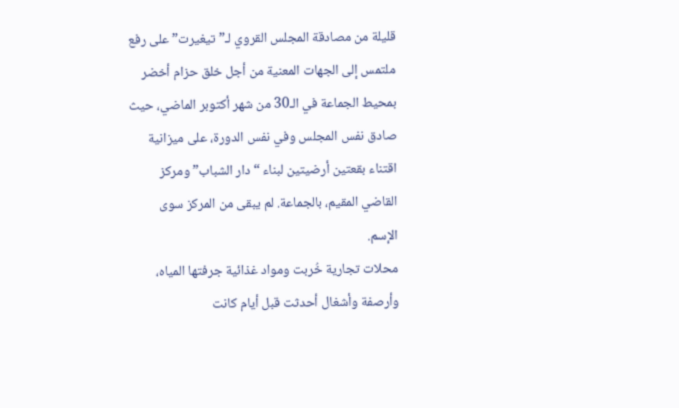قليلة من مصادقة المجلس القروي لـ”تيغيرت” على رفع ملتمس إلى الجهات المعنية من أجل خلق حزام أخضر بمحيط الجماعة في الـ30 من شهر أكتوبر الماضي، حيث صادق نفس المجلس وفي نفس الدورة، على ميزانية اقتناء بقعتين أرضيتين لبناء “دار الشباب” ومركز القاضي المقيم، بالجماعة. لم يبقى من المركز سوى الإسم.
محلات تجارية خُربت ومواد غذائية جرفتها المياه، وأرصفة وأشغال أحدثت قبل أيام كانت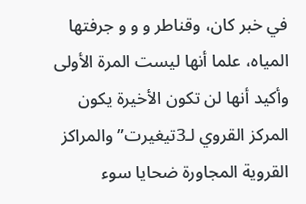في خبر كان، وقناطر و و و جرفتها المياه، علما أنها ليست المرة الأولى وأكيد أنها لن تكون الأخيرة يكون المركز القروي لـ3تيغيرت” والمراكز القروية المجاورة ضحايا سوء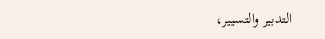التدبير والتسيير،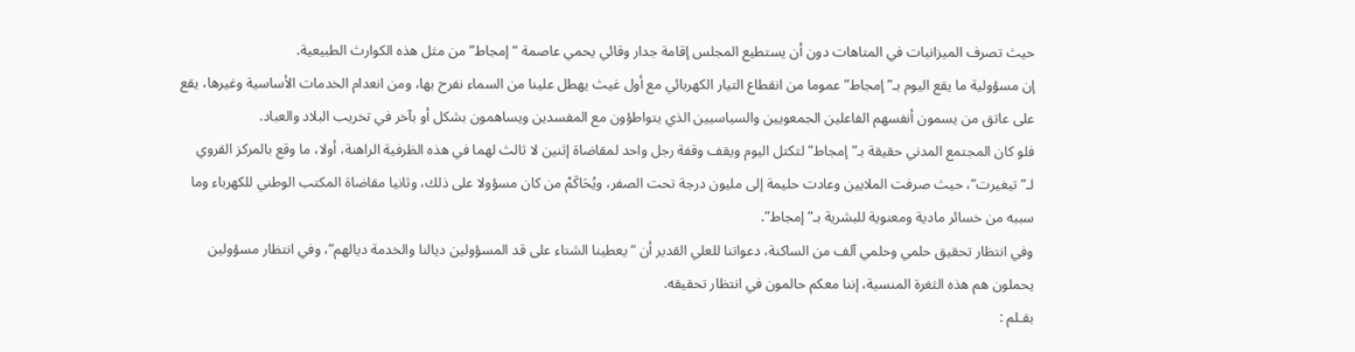حيث تصرف الميزانيات في المتاهات دون أن يستطيع المجلس إقامة جدار وقائي يحمي عاصمة “إمجاط” من مثل هذه الكوارث الطبيعية.
إن مسؤولية ما يقع اليوم بـ”إمجاط” عموما من انقطاع التيار الكهربائي مع أول غيث يهطل علينا من السماء نفرح بها، ومن انعدام الخدمات الأساسية وغيرها، يقع على عاتق من يسمون أنفسهم الفاعلين الجمعويين والسياسيين الذي يتواطؤون مع المفسدين ويساهمون بشكل أو بآخر في تخريب البلاد والعباد.
فلو كان المجتمع المدني حقيقة بـ”إمجاط” لتكتل اليوم ويقف وقفة رجل واحد لمقاضاة إثنين لا ثالث لهما في هذه الظرفية الراهنة، أولا، ما وقع بالمركز القروي لـ”تيغيرت”، حيث صرفت الملايين وعادت حليمة إلى مليون درجة تحت الصفر، ويُحَاكَمْ من كان مسؤولا على ذلك، وثانيا مقاضاة المكتب الوطني للكهرباء وما سببه من خسائر مادية ومعنوية للبشرية بـ”إمجاط”.
وفي انتظار تحقيق حلمي وحلمي آلف من الساكنة، دعواتنا للعلي القدير أن “يعطينا الشتاء على قد المسؤولين ديالنا والخدمة ديالهم”، وفي انتظار مسؤولين يحملون هم هذه الثغرة المنسية، إننا معكم حالمون في انتظار تحقيقه.
بقـلم :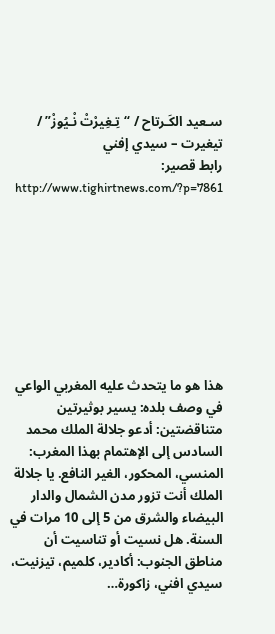سـعيد الكَـرتاح / “تِـغِيرْتْ نْـيُوزْ” / تيغيرت – سيدي إفني
رابط قصير: http://www.tighirtnews.com/?p=7861








هذا هو ما يتحدث عليه المغربي الواعي في وصف بلده: يسير بوثيرتين متناقضتين: أدعو جلالة الملك محمد السادس إلى الإهتمام بهذا المغرب: المنسي، المحكور، الغير النافع. يا جلالة الملك أنت تزور مدن الشمال والدار البيضاء والشرق من 5 إلى 10 مرات في السنة. هل نسيت أو تناسيت أن مناطق الجنوب: أكادير، كلميم، تيزنيت، سيدي افني، زاكورة…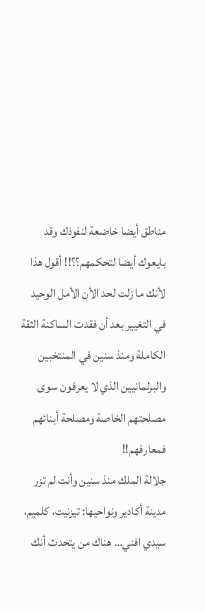مناطق أيضا خاضعة لنفوذك وقد بايعوك أيضا لتحكمهم؟؟!! أقول هذا لأنك ما زلت لحد الأن الأمل الوحيد في التغيير بعد أن فقدت الساكنة الثقة الكاملة ومنذ سنين في المنتخبين والبرلمانيين الذي لا يعرفون سوى مصلحتهم الخاصة ومصلحة أبنائهم فمعارفهم!!
جلالة الملك منذ سنين وأنت لم تزر مدينة أكادير ونواحيها: تيزنيت، كلميم، سيدي افني… هناك من يتحدث أنك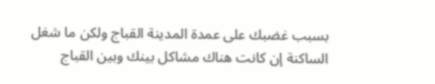بسبب غضبك على عمدة المدينة القباج ولكن ما شغل الساكنة إن كانت هناك مشاكل بينك وبين القباج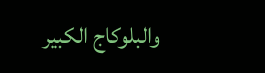والبلوكاج الكبير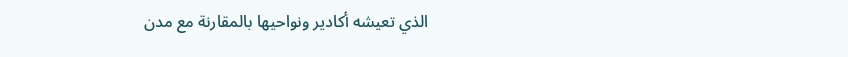الذي تعيشه أكادير ونواحيها بالمقارنة مع مدن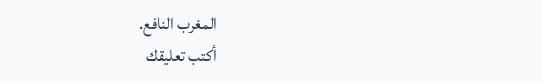المغرب النافع.
أكتب تعليقك